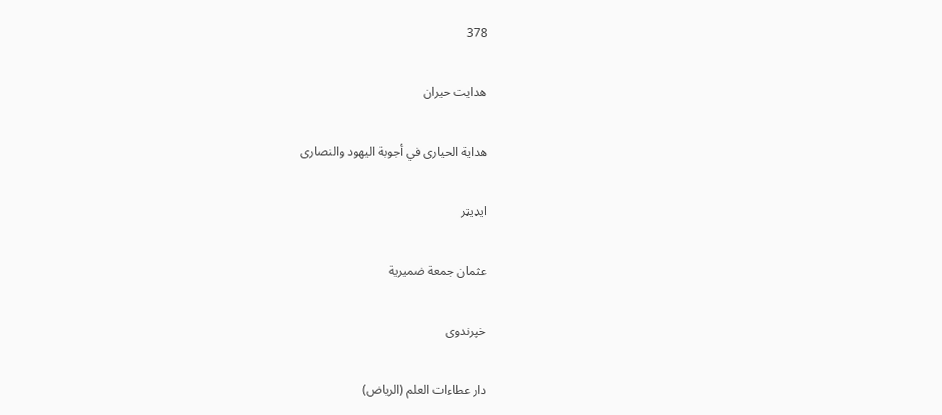378

هدایت حیران

هداية الحيارى في أجوبة اليهود والنصارى

ایډیټر

عثمان جمعة ضميرية

خپرندوی

دار عطاءات العلم (الرياض)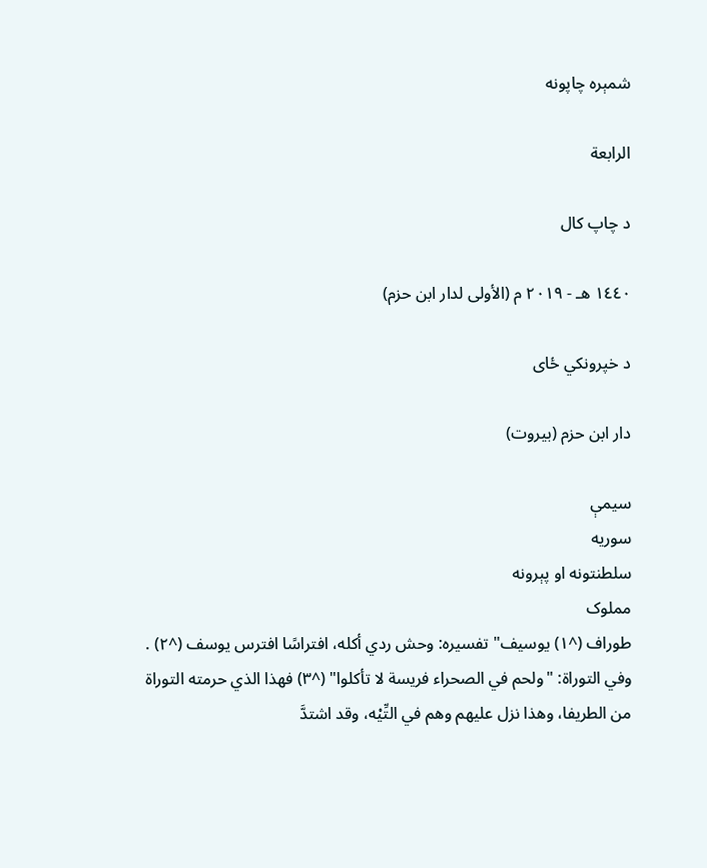شمېره چاپونه

الرابعة

د چاپ کال

١٤٤٠ هـ - ٢٠١٩ م (الأولى لدار ابن حزم)

د خپرونکي ځای

دار ابن حزم (بيروت)

سیمې
سوریه
سلطنتونه او پېرونه
مملوک
طوراف (^١) يوسيف" تفسيره: وحش ردي أكله، افتراسًا افترس يوسف (^٢) .
وفي التوراة: "ولحم في الصحراء فريسة لا تأكلوا" (^٣) فهذا الذي حرمته التوراة من الطريفا، وهذا نزل عليهم وهم في التِّيْه، وقد اشتدَّ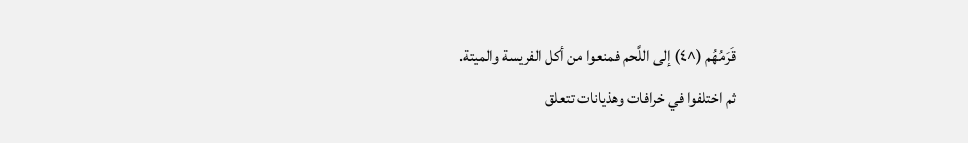قَرَمُهُم (^٤) إلى اللَّحم فمنعوا من أكل الفريسة والميتة.
ثم اختلفوا في خرافات وهذيانات تتعلق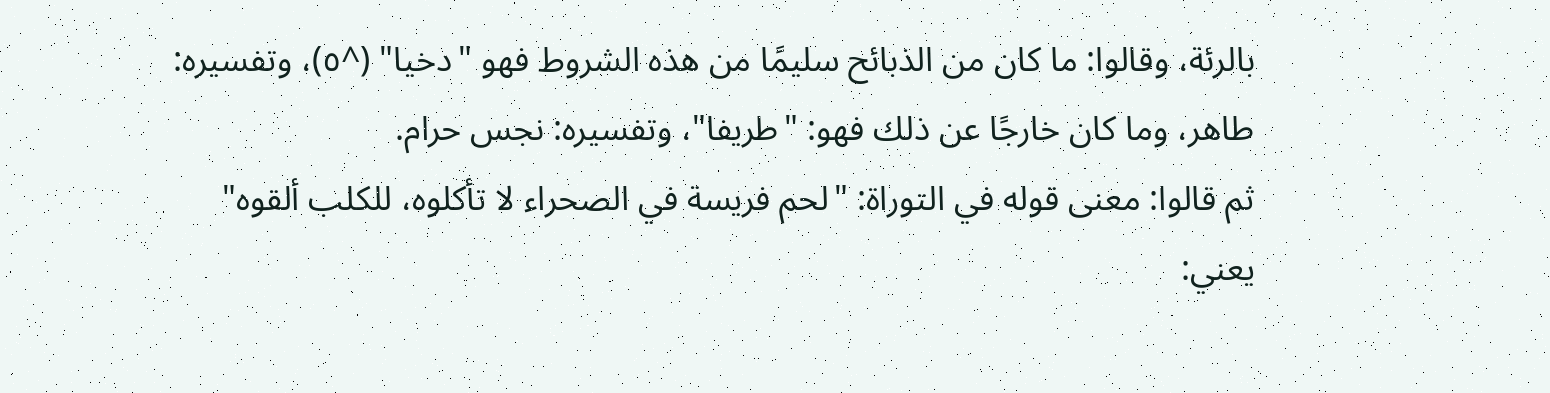بالرئة، وقالوا: ما كان من الذبائح سليمًا من هذه الشروط فهو "دخيا" (^٥)، وتفسيره: طاهر، وما كان خارجًا عن ذلك فهو: "طريفا"، وتفسيره: نجس حرام.
ثم قالوا: معنى قوله في التوراة: "لحم فريسة في الصحراء لا تأكلوه، للكلب ألقوه" يعني: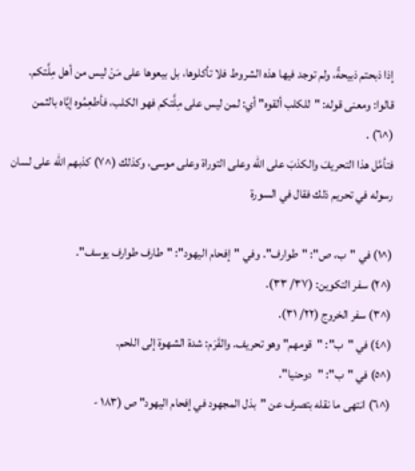إذا ذبحتم ذبيحةً، ولم توجد فيها هذه الشروط فلا تأكلوها، بل بيعوها على مَنْ ليس من أهل مِلَّتكم. قالوا: ومعنى قوله: "للكلب ألقوه" أي: لمن ليس على مِلَّتكم فهو الكلب، فأطعِمُوه إيَّاه بالثمن (^٦) .
فتأمَّل هذا التحريفَ والكذبَ على الله وعلى التوراة وعلى موسى، وكذلك (^٧) كذبهم الله على لسان رسوله في تحريم ذلك فقال في السورة

(^١) في "ب، ص": "طوارف". وفي "إفحام اليهود": "طارف طوارف يوسف".
(^٢) سفر التكوين: (٣٧/ ٣٣).
(^٣) سفر الخروج (٢٢/ ٣١).
(^٤) في "ب": "قومهم" وهو تحريف. والقَرَم: شدة الشهوة إلى اللحم.
(^٥) في "ب": "دوحنيا".
(^٦) انتهى ما نقله بتصرف عن "بذل المجهود في إفحام اليهود" ص (١٨٣ -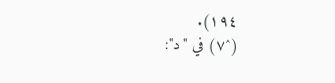١٩٤).
(^٧) في "د":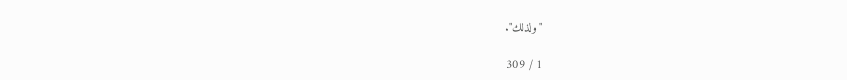"ولذلك".

1 / 309